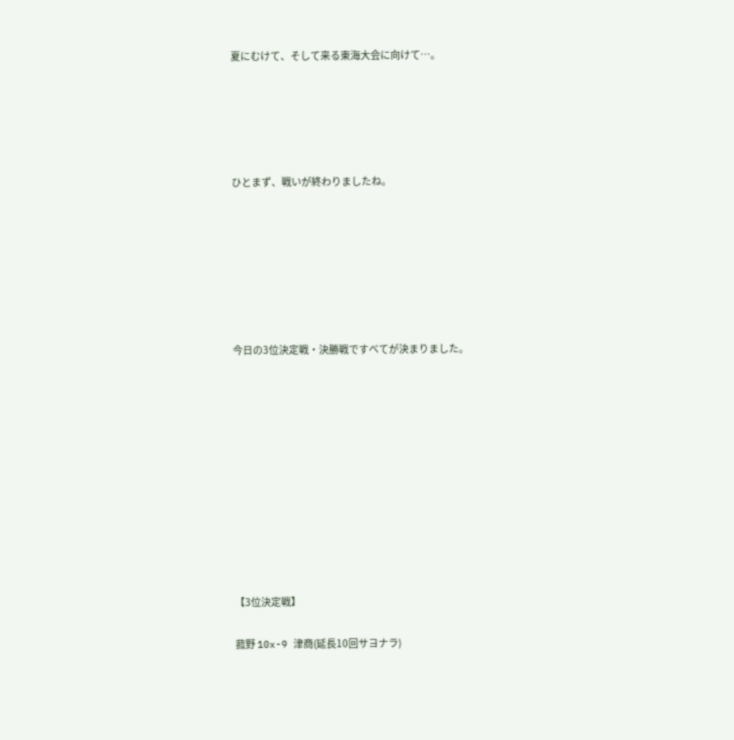夏にむけて、そして来る東海大会に向けて…。





ひとまず、戦いが終わりましたね。







今日の3位決定戦・決勝戦ですべてが決まりました。











【3位決定戦】

菰野 10x-9 津商(延長10回サヨナラ)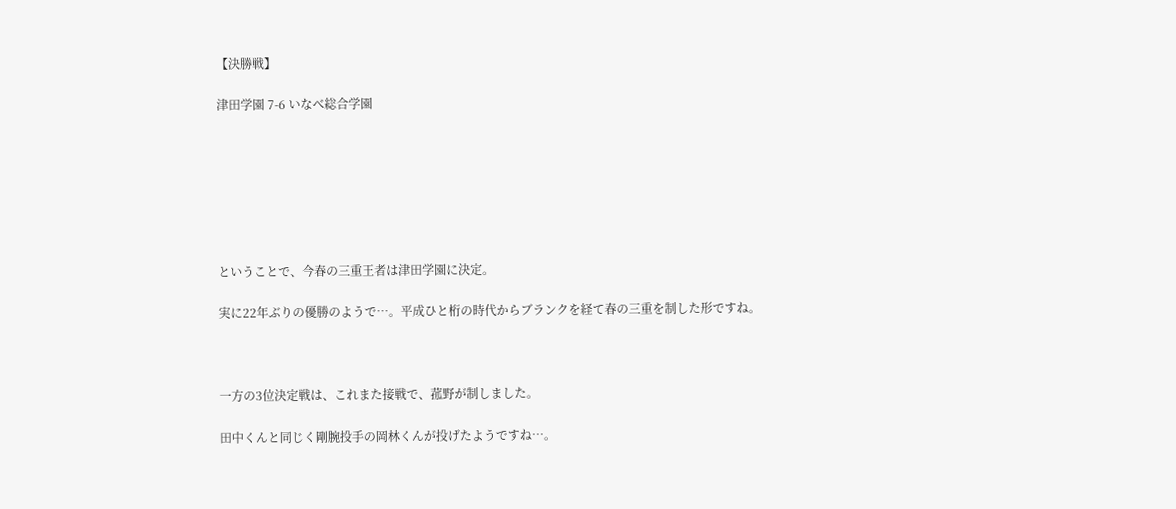【決勝戦】

津田学園 7-6 いなべ総合学園







ということで、今春の三重王者は津田学園に決定。

実に22年ぶりの優勝のようで…。平成ひと桁の時代からブランクを経て春の三重を制した形ですね。



一方の3位決定戦は、これまた接戦で、菰野が制しました。

田中くんと同じく剛腕投手の岡林くんが投げたようですね…。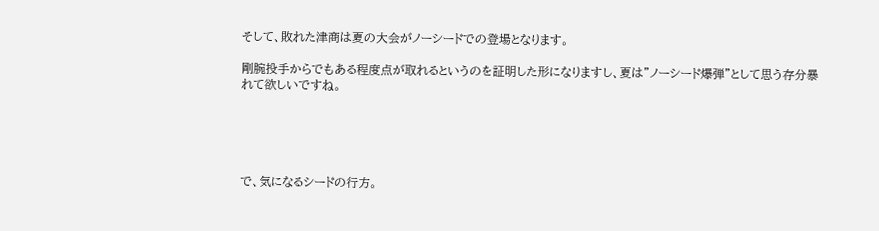そして、敗れた津商は夏の大会がノーシードでの登場となります。

剛腕投手からでもある程度点が取れるというのを証明した形になりますし、夏は”ノーシード爆弾”として思う存分暴れて欲しいですね。





で、気になるシードの行方。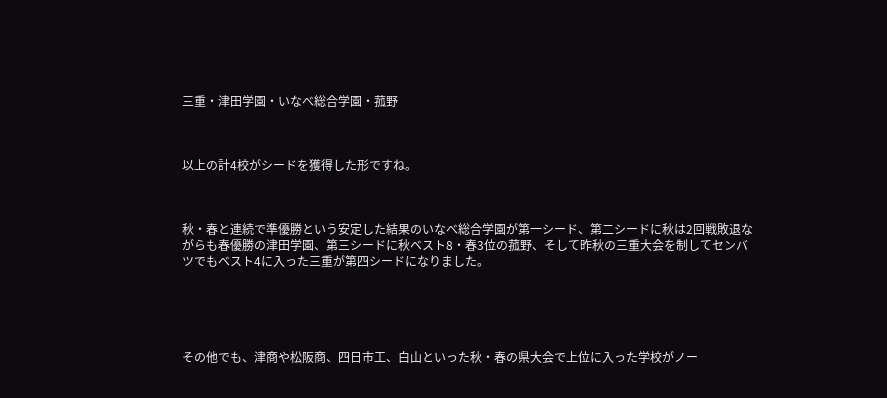三重・津田学園・いなべ総合学園・菰野



以上の計4校がシードを獲得した形ですね。



秋・春と連続で準優勝という安定した結果のいなべ総合学園が第一シード、第二シードに秋は2回戦敗退ながらも春優勝の津田学園、第三シードに秋ベスト8・春3位の菰野、そして昨秋の三重大会を制してセンバツでもベスト4に入った三重が第四シードになりました。





その他でも、津商や松阪商、四日市工、白山といった秋・春の県大会で上位に入った学校がノー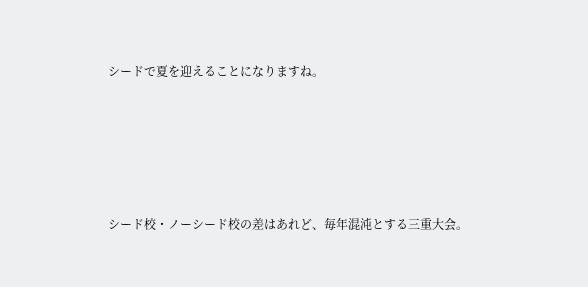シードで夏を迎えることになりますね。





シード校・ノーシード校の差はあれど、毎年混沌とする三重大会。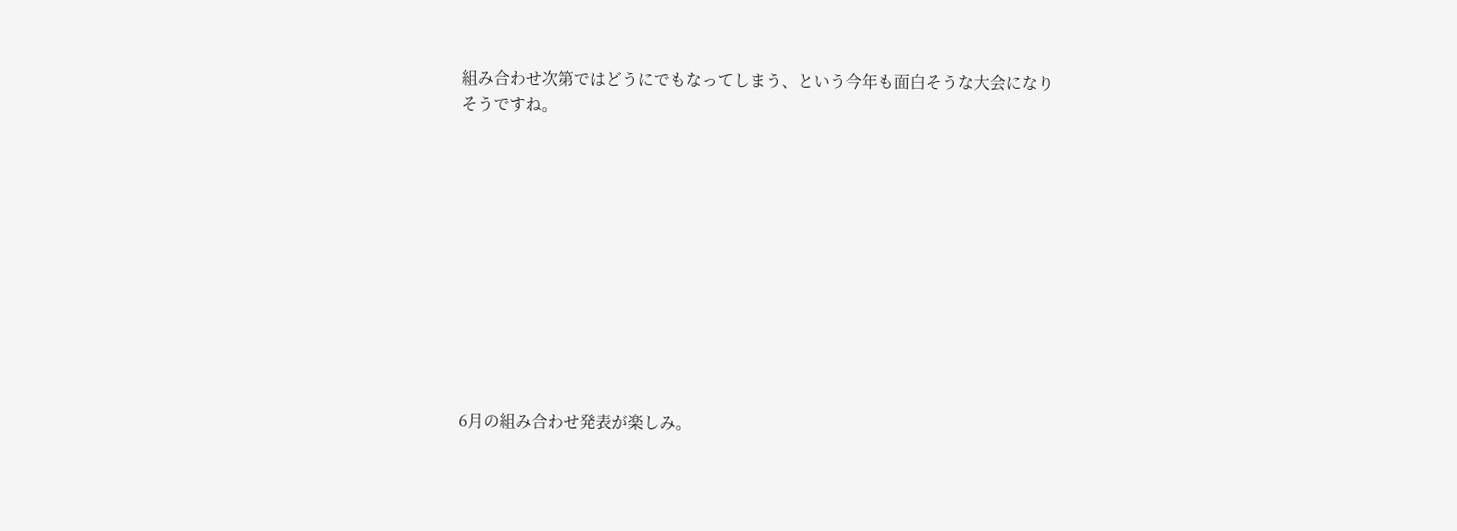組み合わせ次第ではどうにでもなってしまう、という今年も面白そうな大会になりそうですね。











6月の組み合わせ発表が楽しみ。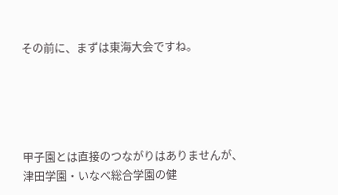その前に、まずは東海大会ですね。





甲子園とは直接のつながりはありませんが、津田学園・いなべ総合学園の健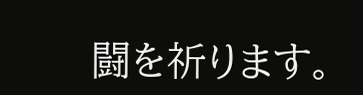闘を祈ります。